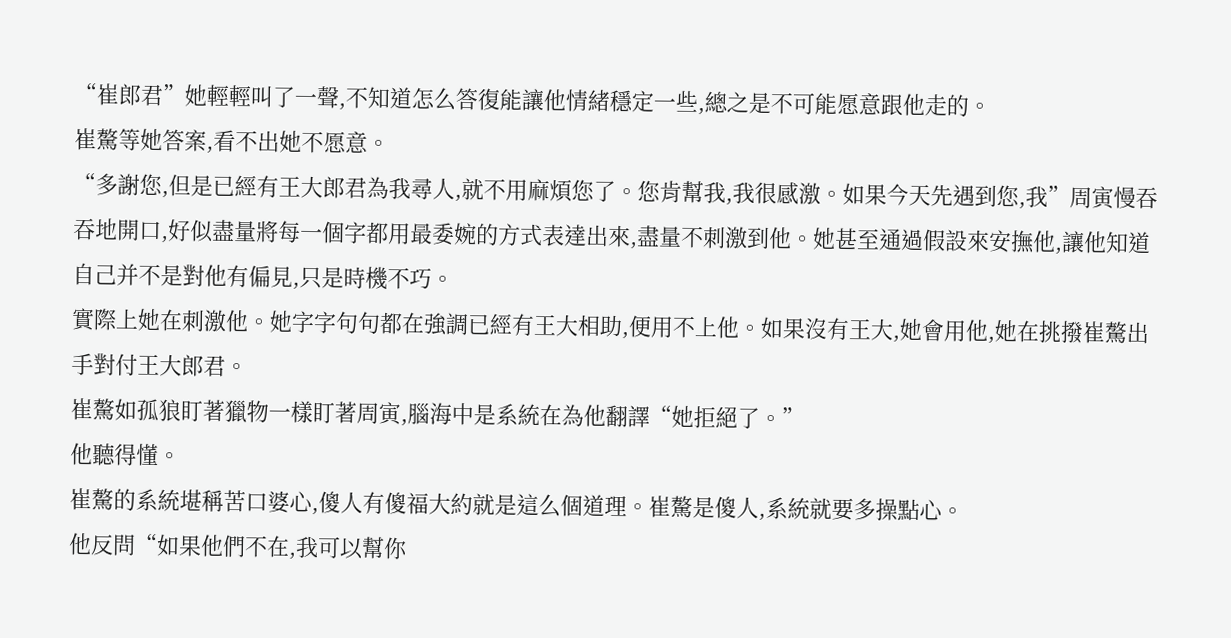“崔郎君”她輕輕叫了一聲,不知道怎么答復能讓他情緒穩定一些,總之是不可能愿意跟他走的。
崔驁等她答案,看不出她不愿意。
“多謝您,但是已經有王大郎君為我尋人,就不用麻煩您了。您肯幫我,我很感激。如果今天先遇到您,我”周寅慢吞吞地開口,好似盡量將每一個字都用最委婉的方式表達出來,盡量不刺激到他。她甚至通過假設來安撫他,讓他知道自己并不是對他有偏見,只是時機不巧。
實際上她在刺激他。她字字句句都在強調已經有王大相助,便用不上他。如果沒有王大,她會用他,她在挑撥崔驁出手對付王大郎君。
崔驁如孤狼盯著獵物一樣盯著周寅,腦海中是系統在為他翻譯“她拒絕了。”
他聽得懂。
崔驁的系統堪稱苦口婆心,傻人有傻福大約就是這么個道理。崔驁是傻人,系統就要多操點心。
他反問“如果他們不在,我可以幫你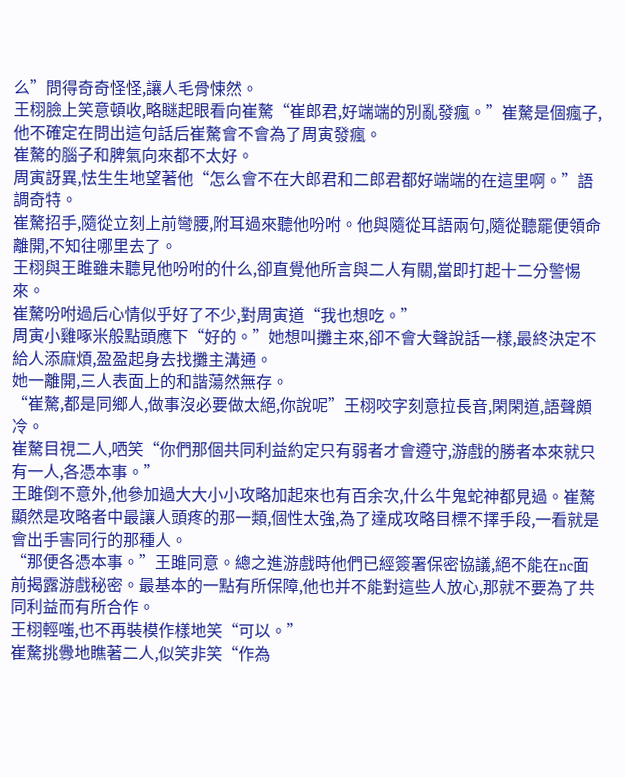么”問得奇奇怪怪,讓人毛骨悚然。
王栩臉上笑意頓收,略瞇起眼看向崔驁“崔郎君,好端端的別亂發瘋。”崔驁是個瘋子,他不確定在問出這句話后崔驁會不會為了周寅發瘋。
崔驁的腦子和脾氣向來都不太好。
周寅訝異,怯生生地望著他“怎么會不在大郎君和二郎君都好端端的在這里啊。”語調奇特。
崔驁招手,隨從立刻上前彎腰,附耳過來聽他吩咐。他與隨從耳語兩句,隨從聽罷便領命離開,不知往哪里去了。
王栩與王雎雖未聽見他吩咐的什么,卻直覺他所言與二人有關,當即打起十二分警惕來。
崔驁吩咐過后心情似乎好了不少,對周寅道“我也想吃。”
周寅小雞啄米般點頭應下“好的。”她想叫攤主來,卻不會大聲說話一樣,最終決定不給人添麻煩,盈盈起身去找攤主溝通。
她一離開,三人表面上的和諧蕩然無存。
“崔驁,都是同鄉人,做事沒必要做太絕,你說呢”王栩咬字刻意拉長音,閑閑道,語聲頗冷。
崔驁目視二人,哂笑“你們那個共同利益約定只有弱者才會遵守,游戲的勝者本來就只有一人,各憑本事。”
王雎倒不意外,他參加過大大小小攻略加起來也有百余次,什么牛鬼蛇神都見過。崔驁顯然是攻略者中最讓人頭疼的那一類,個性太強,為了達成攻略目標不擇手段,一看就是會出手害同行的那種人。
“那便各憑本事。”王雎同意。總之進游戲時他們已經簽署保密協議,絕不能在nc面前揭露游戲秘密。最基本的一點有所保障,他也并不能對這些人放心,那就不要為了共同利益而有所合作。
王栩輕嗤,也不再裝模作樣地笑“可以。”
崔驁挑釁地瞧著二人,似笑非笑“作為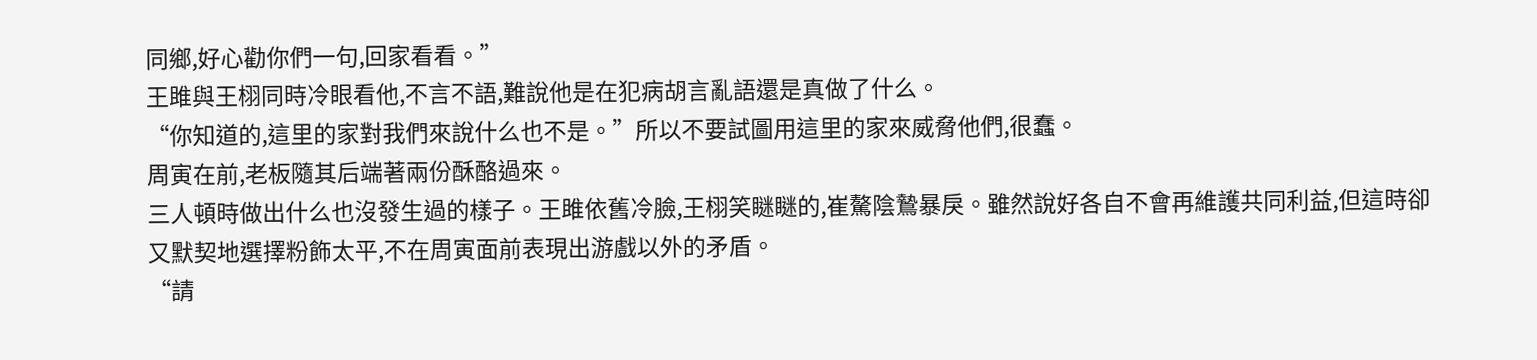同鄉,好心勸你們一句,回家看看。”
王雎與王栩同時冷眼看他,不言不語,難說他是在犯病胡言亂語還是真做了什么。
“你知道的,這里的家對我們來說什么也不是。”所以不要試圖用這里的家來威脅他們,很蠢。
周寅在前,老板隨其后端著兩份酥酪過來。
三人頓時做出什么也沒發生過的樣子。王雎依舊冷臉,王栩笑瞇瞇的,崔驁陰鷙暴戾。雖然說好各自不會再維護共同利益,但這時卻又默契地選擇粉飾太平,不在周寅面前表現出游戲以外的矛盾。
“請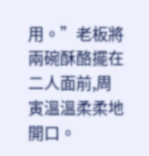用。”老板將兩碗酥酪擺在二人面前,周寅溫溫柔柔地開口。